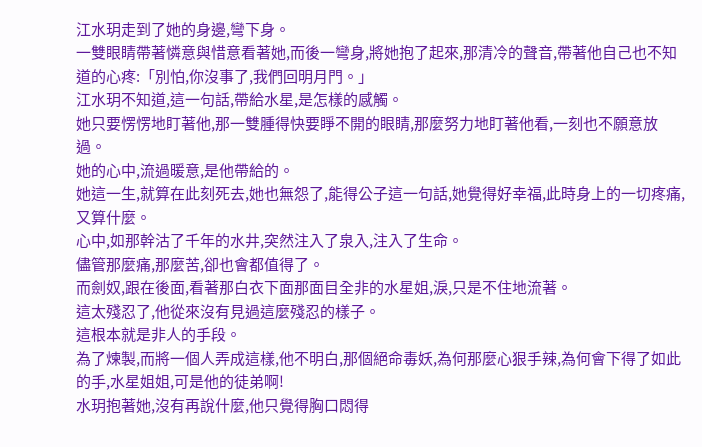江水玥走到了她的身邊,彎下身。
一雙眼睛帶著憐意與惜意看著她,而後一彎身,將她抱了起來,那清冷的聲音,帶著他自己也不知道的心疼:「別怕,你沒事了,我們回明月門。」
江水玥不知道,這一句話,帶給水星,是怎樣的感觸。
她只要愣愣地盯著他,那一雙腫得快要睜不開的眼睛,那麼努力地盯著他看,一刻也不願意放過。
她的心中,流過暖意,是他帶給的。
她這一生,就算在此刻死去,她也無怨了,能得公子這一句話,她覺得好幸福,此時身上的一切疼痛,又算什麼。
心中,如那幹沽了千年的水井,突然注入了泉入,注入了生命。
儘管那麼痛,那麼苦,卻也會都值得了。
而劍奴,跟在後面,看著那白衣下面那面目全非的水星姐,淚,只是不住地流著。
這太殘忍了,他從來沒有見過這麼殘忍的樣子。
這根本就是非人的手段。
為了煉製,而將一個人弄成這樣,他不明白,那個絕命毒妖,為何那麼心狠手辣,為何會下得了如此的手,水星姐姐,可是他的徒弟啊!
水玥抱著她,沒有再說什麼,他只覺得胸口悶得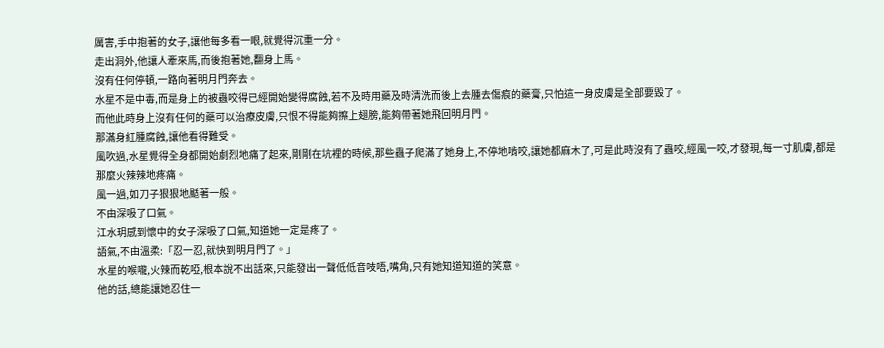厲害,手中抱著的女子,讓他每多看一眼,就覺得沉重一分。
走出洞外,他讓人牽來馬,而後抱著她,翻身上馬。
沒有任何停頓,一路向著明月門奔去。
水星不是中毒,而是身上的被蟲咬得已經開始變得腐蝕,若不及時用藥及時清洗而後上去腫去傷痕的藥膏,只怕這一身皮膚是全部要毀了。
而他此時身上沒有任何的藥可以治療皮膚,只恨不得能夠擦上翅膀,能夠帶著她飛回明月門。
那滿身紅腫腐蝕,讓他看得難受。
風吹過,水星覺得全身都開始劇烈地痛了起來,剛剛在坑裡的時候,那些蟲子爬滿了她身上,不停地啃咬,讓她都麻木了,可是此時沒有了蟲咬,經風一咬,才發現,每一寸肌膚,都是那麼火辣辣地疼痛。
風一過,如刀子狠狠地颳著一般。
不由深吸了口氣。
江水玥感到懷中的女子深吸了口氣,知道她一定是疼了。
語氣,不由溫柔:「忍一忍,就快到明月門了。」
水星的喉嚨,火辣而乾啞,根本說不出話來,只能發出一聲低低音吱唔,嘴角,只有她知道知道的笑意。
他的話,總能讓她忍住一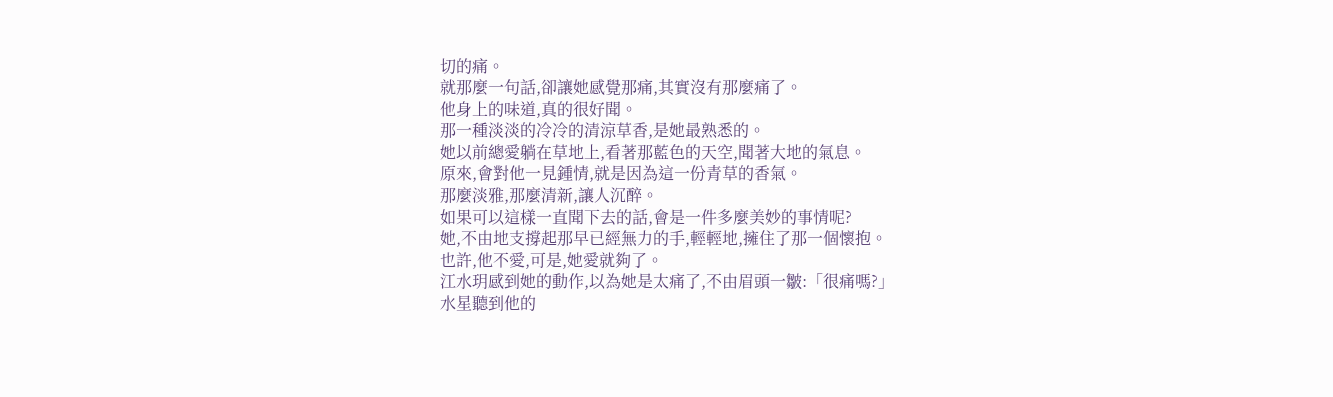切的痛。
就那麼一句話,卻讓她感覺那痛,其實沒有那麼痛了。
他身上的味道,真的很好聞。
那一種淡淡的冷冷的清涼草香,是她最熟悉的。
她以前總愛躺在草地上,看著那藍色的天空,聞著大地的氣息。
原來,會對他一見鍾情,就是因為這一份青草的香氣。
那麼淡雅,那麼清新,讓人沉醉。
如果可以這樣一直聞下去的話,會是一件多麼美妙的事情呢?
她,不由地支撐起那早已經無力的手,輕輕地,擁住了那一個懷抱。
也許,他不愛,可是,她愛就夠了。
江水玥感到她的動作,以為她是太痛了,不由眉頭一皺:「很痛嗎?」
水星聽到他的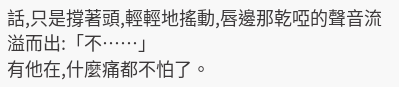話,只是撐著頭,輕輕地搖動,唇邊那乾啞的聲音流溢而出:「不……」
有他在,什麼痛都不怕了。